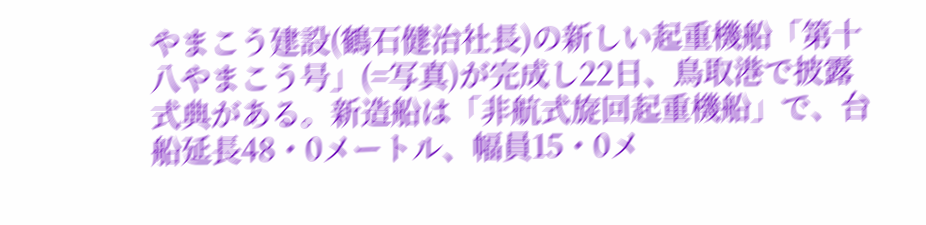やまこう建設(鶴石健治社長)の新しい起重機船「第十八やまこう号」(=写真)が完成し22日、鳥取港で披露式典がある。新造船は「非航式旋回起重機船」で、台船延長48・0メートル、幅員15・0メ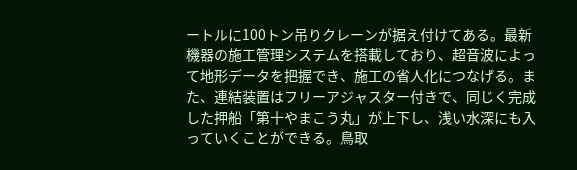ートルに100トン吊りクレーンが据え付けてある。最新機器の施工管理システムを搭載しており、超音波によって地形データを把握でき、施工の省人化につなげる。また、連結装置はフリーアジャスター付きで、同じく完成した押船「第十やまこう丸」が上下し、浅い水深にも入っていくことができる。鳥取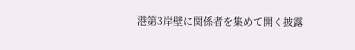港第3岸壁に関係者を集めて開く披露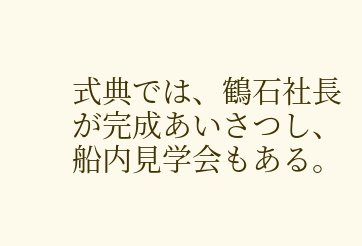式典では、鶴石社長が完成あいさつし、船内見学会もある。